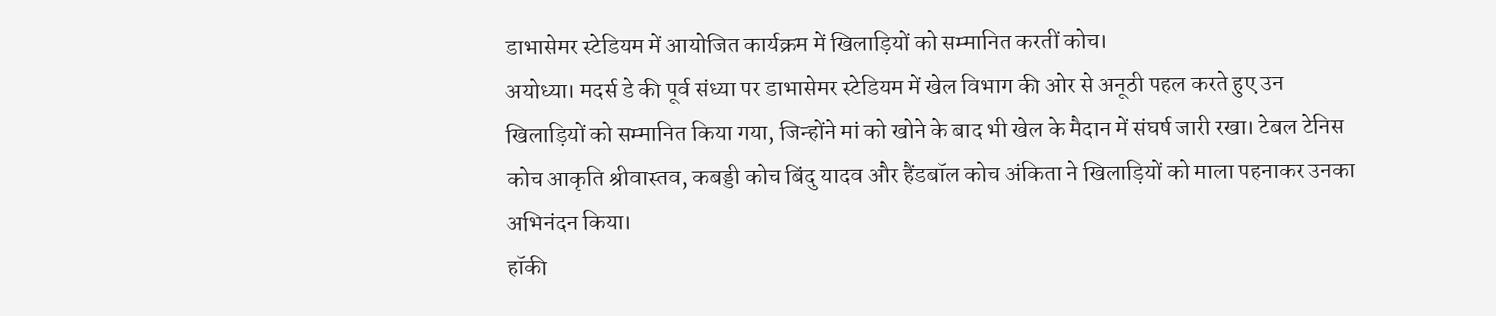डाभासेमर स्टेडियम में आयोजित कार्यक्रम में खिलाड़ियों को सम्मानित करतीं कोच।
अयोध्या। मदर्स डे की पूर्व संध्या पर डाभासेमर स्टेडियम में खेल विभाग की ओर से अनूठी पहल करते हुए उन खिलाड़ियों को सम्मानित किया गया, जिन्होंने मां को खोने के बाद भी खेल के मैदान में संघर्ष जारी रखा। टेबल टेनिस कोच आकृति श्रीवास्तव, कबड्डी कोच बिंदु यादव और हैंडबॉल कोच अंकिता ने खिलाड़ियों को माला पहनाकर उनका अभिनंदन किया।
हॉकी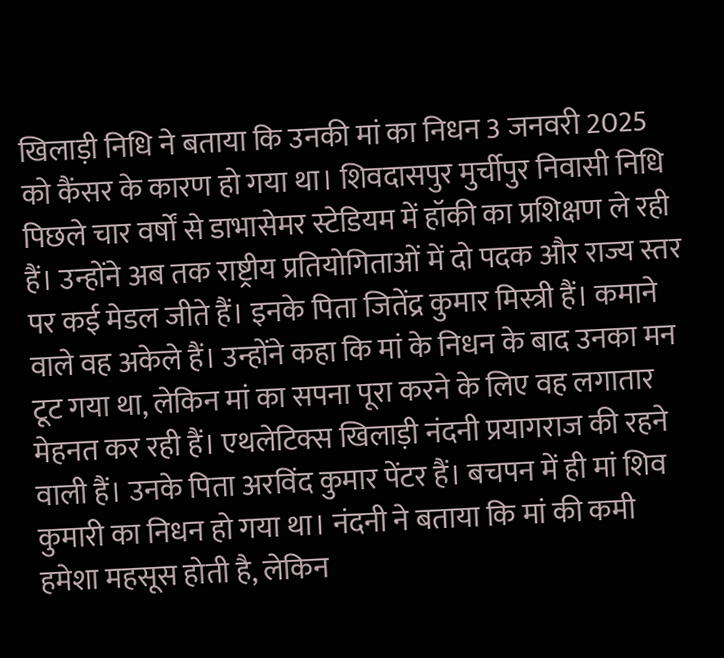खिलाड़ी निधि ने बताया कि उनकी मां का निधन 3 जनवरी 2025 को कैंसर के कारण हो गया था। शिवदासपुर मुर्चीपुर निवासी निधि पिछले चार वर्षों से डाभासेमर स्टेडियम में हॉकी का प्रशिक्षण ले रही हैं। उन्होंने अब तक राष्ट्रीय प्रतियोगिताओं में दो पदक और राज्य स्तर पर कई मेडल जीते हैं। इनके पिता जितेंद्र कुमार मिस्त्री हैं। कमाने वाले वह अकेले हैं। उन्होंने कहा कि मां के निधन के बाद उनका मन टूट गया था, लेकिन मां का सपना पूरा करने के लिए वह लगातार मेहनत कर रही हैं। एथलेटिक्स खिलाड़ी नंदनी प्रयागराज की रहने वाली हैं। उनके पिता अरविंद कुमार पेंटर हैं। बचपन में ही मां शिव कुमारी का निधन हो गया था। नंदनी ने बताया कि मां की कमी हमेशा महसूस होती है, लेकिन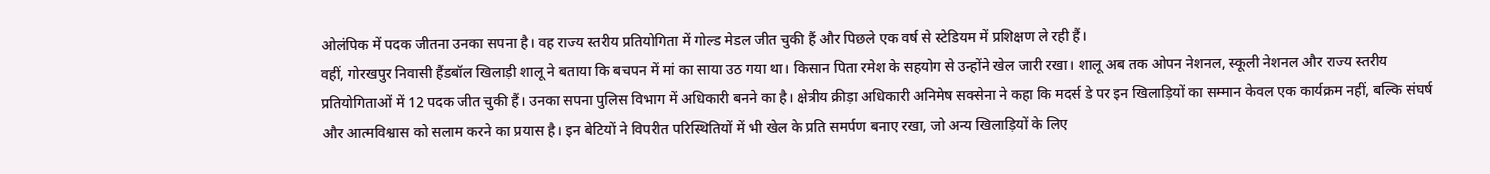ओलंपिक में पदक जीतना उनका सपना है। वह राज्य स्तरीय प्रतियोगिता में गोल्ड मेडल जीत चुकी हैं और पिछले एक वर्ष से स्टेडियम में प्रशिक्षण ले रही हैं।
वहीं, गोरखपुर निवासी हैंडबॉल खिलाड़ी शालू ने बताया कि बचपन में मां का साया उठ गया था। किसान पिता रमेश के सहयोग से उन्होंने खेल जारी रखा। शालू अब तक ओपन नेशनल, स्कूली नेशनल और राज्य स्तरीय प्रतियोगिताओं में 12 पदक जीत चुकी हैं। उनका सपना पुलिस विभाग में अधिकारी बनने का है। क्षेत्रीय क्रीड़ा अधिकारी अनिमेष सक्सेना ने कहा कि मदर्स डे पर इन खिलाड़ियों का सम्मान केवल एक कार्यक्रम नहीं, बल्कि संघर्ष और आत्मविश्वास को सलाम करने का प्रयास है। इन बेटियों ने विपरीत परिस्थितियों में भी खेल के प्रति समर्पण बनाए रखा, जो अन्य खिलाड़ियों के लिए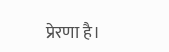प्रेरणा है।